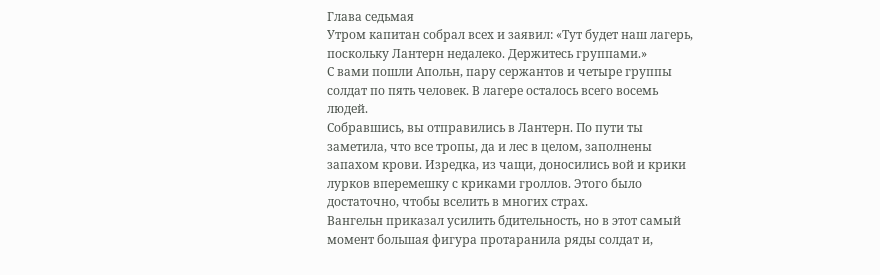Глава седьмая
Утром капитан собрал всех и заявил: «Тут будет наш лагерь, поскольку Лантерн недалеко. Держитесь группами.»
С вами пошли Апольн, пару сержантов и четыре группы солдат по пять человек. В лагере осталось всего восемь людей.
Собравшись, вы отправились в Лантерн. По пути ты заметила, что все тропы, да и лес в целом, заполнены запахом крови. Изредка, из чащи, доносились вой и крики лурков вперемешку с криками гроллов. Этого было достаточно, чтобы вселить в многих страх.
Вангельн приказал усилить бдительность, но в этот самый момент большая фигура протаранила ряды солдат и,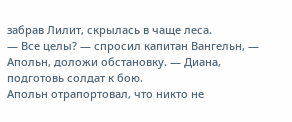забрав Лилит, скрылась в чаще леса.
— Все целы? — спросил капитан Вангельн, — Апольн, доложи обстановку. — Диана, подготовь солдат к бою.
Апольн отрапортовал, что никто не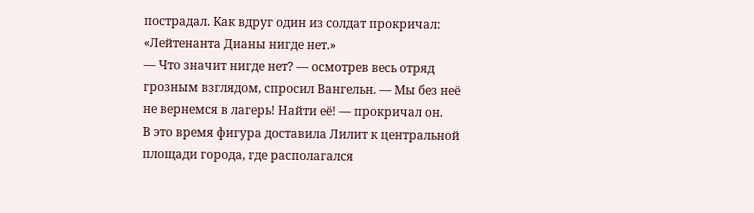пострадал. Как вдруг один из солдат прокричал: «Лейтенанта Дианы нигде нет.»
— Что значит нигде нет? — осмотрев весь отряд грозным взглядом, спросил Вангельн. — Мы без неё не вернемся в лагерь! Найти её! — прокричал он.
В это время фигура доставила Лилит к центральной площади города, где располагался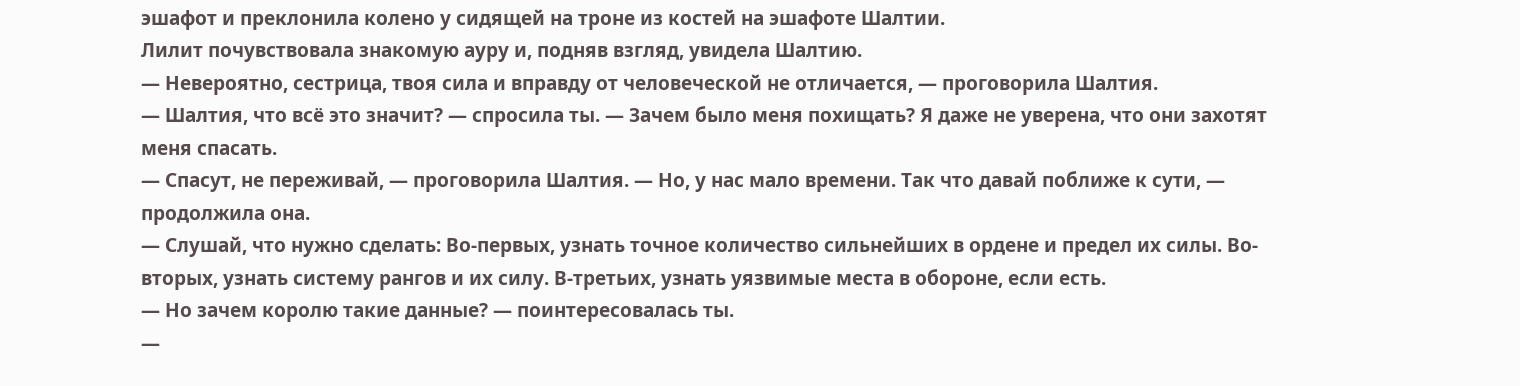эшафот и преклонила колено у сидящей на троне из костей на эшафоте Шалтии.
Лилит почувствовала знакомую ауру и, подняв взгляд, увидела Шалтию.
— Невероятно, сестрица, твоя сила и вправду от человеческой не отличается, — проговорила Шалтия.
— Шалтия, что всё это значит? — спросила ты. — Зачем было меня похищать? Я даже не уверена, что они захотят меня спасать.
— Спасут, не переживай, — проговорила Шалтия. — Но, у нас мало времени. Так что давай поближе к сути, — продолжила она.
— Слушай, что нужно сделать: Во-первых, узнать точное количество сильнейших в ордене и предел их силы. Во-вторых, узнать систему рангов и их силу. В-третьих, узнать уязвимые места в обороне, если есть.
— Но зачем королю такие данные? — поинтересовалась ты.
—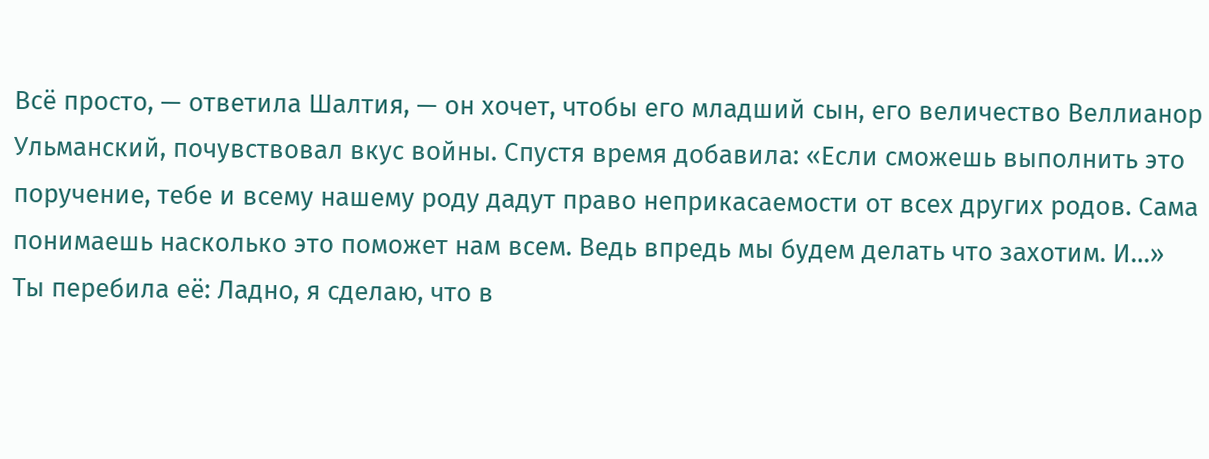Всё просто, — ответила Шалтия, — он хочет, чтобы его младший сын, его величество Веллианор Ульманский, почувствовал вкус войны. Спустя время добавила: «Если сможешь выполнить это поручение, тебе и всему нашему роду дадут право неприкасаемости от всех других родов. Сама понимаешь насколько это поможет нам всем. Ведь впредь мы будем делать что захотим. И…»
Ты перебила её: Ладно, я сделаю, что в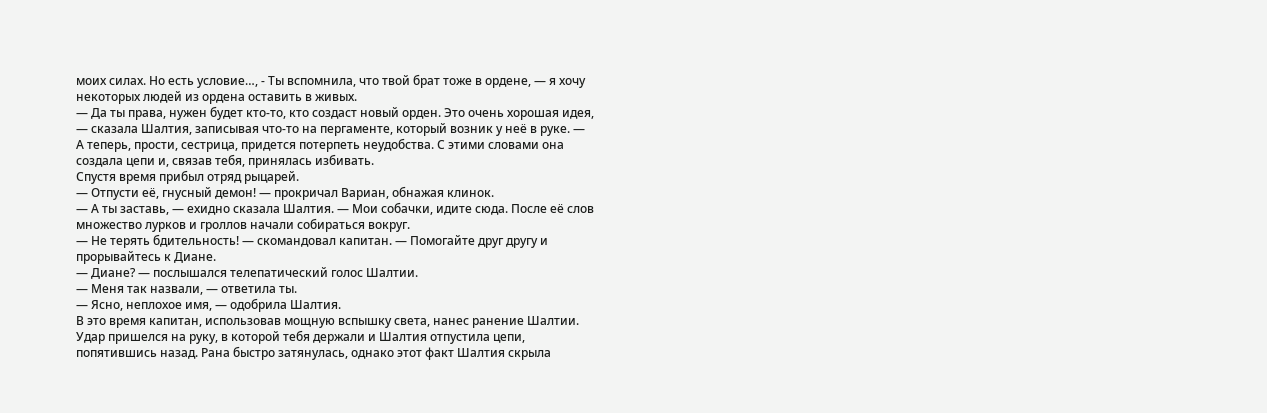моих силах. Но есть условие…, - Ты вспомнила, что твой брат тоже в ордене, — я хочу некоторых людей из ордена оставить в живых.
— Да ты права, нужен будет кто-то, кто создаст новый орден. Это очень хорошая идея, — сказала Шалтия, записывая что-то на пергаменте, который возник у неё в руке. — А теперь, прости, сестрица, придется потерпеть неудобства. С этими словами она создала цепи и, связав тебя, принялась избивать.
Спустя время прибыл отряд рыцарей.
— Отпусти её, гнусный демон! — прокричал Вариан, обнажая клинок.
— А ты заставь, — ехидно сказала Шалтия. — Мои собачки, идите сюда. После её слов множество лурков и гроллов начали собираться вокруг.
— Не терять бдительность! — скомандовал капитан. — Помогайте друг другу и прорывайтесь к Диане.
— Диане? — послышался телепатический голос Шалтии.
— Меня так назвали, — ответила ты.
— Ясно, неплохое имя, — одобрила Шалтия.
В это время капитан, использовав мощную вспышку света, нанес ранение Шалтии.
Удар пришелся на руку, в которой тебя держали и Шалтия отпустила цепи, попятившись назад. Рана быстро затянулась, однако этот факт Шалтия скрыла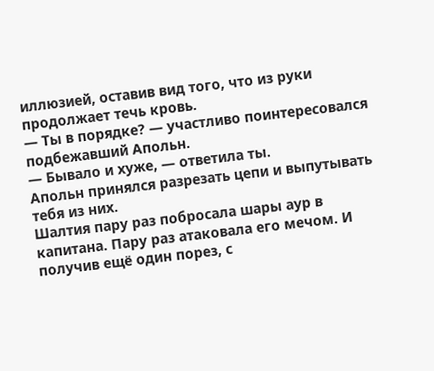иллюзией, оставив вид того, что из руки продолжает течь кровь.
— Ты в порядке? — участливо поинтересовался подбежавший Апольн.
— Бывало и хуже, — ответила ты.
Апольн принялся разрезать цепи и выпутывать тебя из них.
Шалтия пару раз побросала шары аур в капитана. Пару раз атаковала его мечом. И получив ещё один порез, с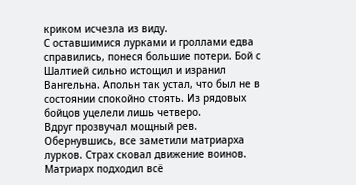криком исчезла из виду.
С оставшимися лурками и гроллами едва справились, понеся большие потери. Бой с Шалтией сильно истощил и изранил Вангельна. Апольн так устал, что был не в состоянии спокойно стоять. Из рядовых бойцов уцелели лишь четверо.
Вдруг прозвучал мощный рев. Обернувшись, все заметили матриарха лурков. Страх сковал движение воинов. Матриарх подходил всё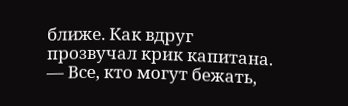ближе. Как вдруг прозвучал крик капитана.
— Все, кто могут бежать,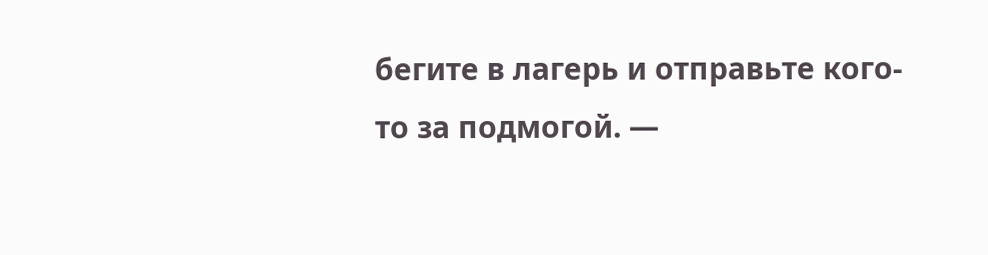бегите в лагерь и отправьте кого-то за подмогой. —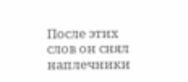После этих слов он снял наплечники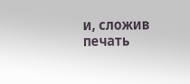и, сложив печать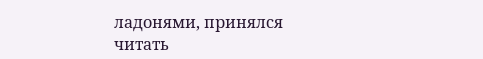ладонями, принялся читать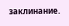заклинание.